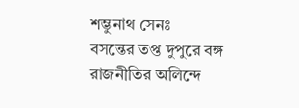শম্ভুনাথ সেনঃ
বসন্তের তপ্ত দুপুরে বঙ্গ রাজনীতির অলিন্দে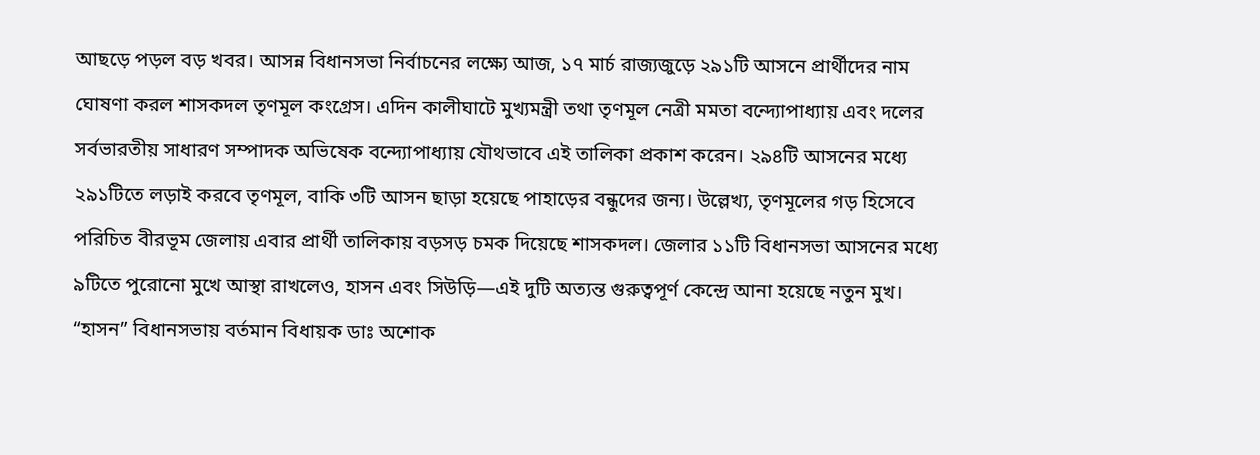আছড়ে পড়ল বড় খবর। আসন্ন বিধানসভা নির্বাচনের লক্ষ্যে আজ, ১৭ মার্চ রাজ্যজুড়ে ২৯১টি আসনে প্রার্থীদের নাম ঘোষণা করল শাসকদল তৃণমূল কংগ্রেস। এদিন কালীঘাটে মুখ্যমন্ত্রী তথা তৃণমূল নেত্রী মমতা বন্দ্যোপাধ্যায় এবং দলের সর্বভারতীয় সাধারণ সম্পাদক অভিষেক বন্দ্যোপাধ্যায় যৌথভাবে এই তালিকা প্রকাশ করেন। ২৯৪টি আসনের মধ্যে ২৯১টিতে লড়াই করবে তৃণমূল, বাকি ৩টি আসন ছাড়া হয়েছে পাহাড়ের বন্ধুদের জন্য। উল্লেখ্য, তৃণমূলের গড় হিসেবে পরিচিত বীরভূম জেলায় এবার প্রার্থী তালিকায় বড়সড় চমক দিয়েছে শাসকদল। জেলার ১১টি বিধানসভা আসনের মধ্যে ৯টিতে পুরোনো মুখে আস্থা রাখলেও, হাসন এবং সিউড়ি—এই দুটি অত্যন্ত গুরুত্বপূর্ণ কেন্দ্রে আনা হয়েছে নতুন মুখ।
“হাসন” বিধানসভায় বর্তমান বিধায়ক ডাঃ অশোক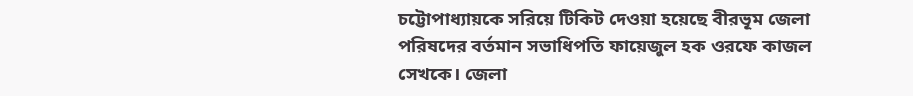চট্টোপাধ্যায়কে সরিয়ে টিকিট দেওয়া হয়েছে বীরভূম জেলা পরিষদের বর্তমান সভাধিপতি ফায়েজুল হক ওরফে কাজল সেখকে। জেলা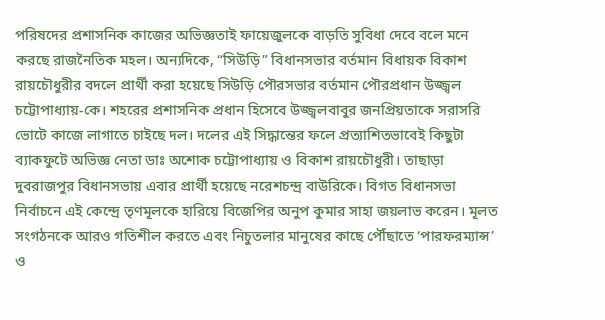পরিষদের প্রশাসনিক কাজের অভিজ্ঞতাই ফায়েজুলকে বাড়তি সুবিধা দেবে বলে মনে করছে রাজনৈতিক মহল। অন্যদিকে, “সিউড়ি” বিধানসভার বর্তমান বিধায়ক বিকাশ রায়চৌধুরীর বদলে প্রার্থী করা হয়েছে সিউড়ি পৌরসভার বর্তমান পৌরপ্রধান উজ্জ্বল চট্টোপাধ্যায়-কে। শহরের প্রশাসনিক প্রধান হিসেবে উজ্জ্বলবাবুর জনপ্রিয়তাকে সরাসরি ভোটে কাজে লাগাতে চাইছে দল। দলের এই সিদ্ধান্তের ফলে প্রত্যাশিতভাবেই কিছুটা ব্যাকফুটে অভিজ্ঞ নেতা ডাঃ অশোক চট্টোপাধ্যায় ও বিকাশ রায়চৌধুরী। তাছাড়া দুবরাজপুর বিধানসভায় এবার প্রার্থী হয়েছে নরেশচন্দ্র বাউরিকে। বিগত বিধানসভা নির্বাচনে এই কেন্দ্রে তৃণমূলকে হারিয়ে বিজেপির অনুপ কুমার সাহা জয়লাভ করেন। মূলত সংগঠনকে আরও গতিশীল করতে এবং নিচুতলার মানুষের কাছে পৌঁছাতে ‘পারফরম্যান্স’ ও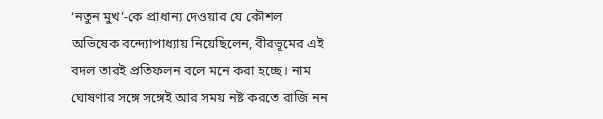‘নতুন মুখ’-কে প্রাধান্য দেওয়ার যে কৌশল অভিষেক বন্দ্যোপাধ্যায় নিয়েছিলেন, বীরভূমের এই বদল তারই প্রতিফলন বলে মনে করা হচ্ছে। নাম ঘোষণার সঙ্গে সঙ্গেই আর সময় নষ্ট করতে রাজি নন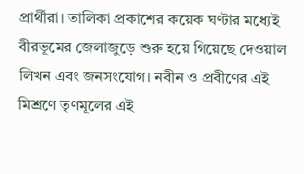প্রার্থীরা। তালিকা প্রকাশের কয়েক ঘণ্টার মধ্যেই বীরভূমের জেলাজুড়ে শুরু হয়ে গিয়েছে দেওয়াল লিখন এবং জনসংযোগ। নবীন ও প্রবীণের এই মিশ্রণে তৃণমূলের এই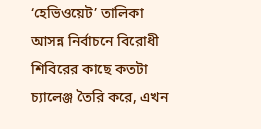‘হেভিওয়েট’ তালিকা আসন্ন নির্বাচনে বিরোধী শিবিরের কাছে কতটা চ্যালেঞ্জ তৈরি করে, এখন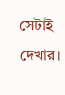সেটাই দেখার।